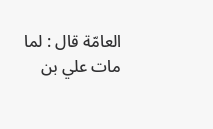العامّة قال : لما مات علي بن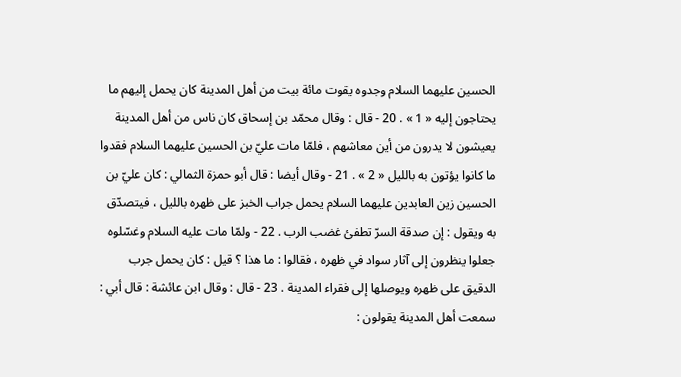الحسين عليهما السلام وجدوه يقوت مائة بيت من أهل المدينة كان يحمل إليهم ما يحتاجون إليه « 1 » . 20 - قال : وقال محمّد بن إسحاق كان ناس من أهل المدينة يعيشون لا يدرون من أين معاشهم ، فلمّا مات عليّ بن الحسين عليهما السلام فقدوا ما كانوا يؤتون به بالليل « 2 » . 21 - وقال أيضا : قال أبو حمزة الثمالي : كان عليّ بن الحسين زين العابدين عليهما السلام يحمل جراب الخبز على ظهره بالليل ، فيتصدّق به ويقول : إن صدقة السرّ تطفئ غضب الرب . 22 - ولمّا مات عليه السلام وغسّلوه جعلوا ينظرون إلى آثار سواد في ظهره ، فقالوا : ما هذا ؟ قيل : كان يحمل جرب الدقيق على ظهره ويوصلها إلى فقراء المدينة . 23 - قال : وقال ابن عائشة : قال أبي : سمعت أهل المدينة يقولون :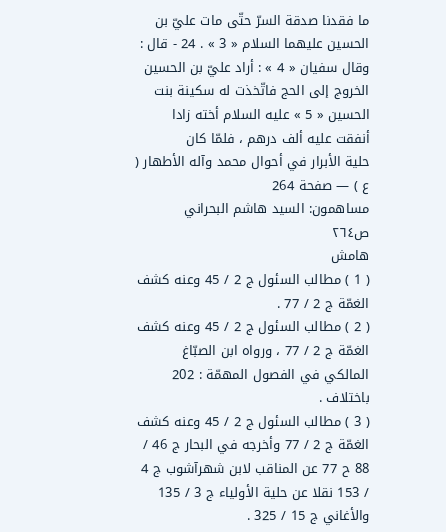ما فقدنا صدقة السرّ حتّى مات عليّ بن الحسين عليهما السلام « 3 » . 24 - قال : وقال سفيان « 4 » : أراد عليّ بن الحسين الخروج إلى الحج فاتّخذت له سكينة بنت الحسين « 5 » عليه السلام أخته زادا أنفقت عليه ألف درهم ، فلمّا كان
حلية الأبرار في أحوال محمد وآله الأطهار ( ع ) — صفحة 264
مساهمون: السيد هاشم البحراني
ص٢٦٤
هامش
( 1 ) مطالب السئول ج 2 / 45 وعنه كشف الغمّة ج 2 / 77 .
( 2 ) مطالب السئول ج 2 / 45 وعنه كشف الغمّة ج 2 / 77 ، ورواه ابن الصبّاغ المالكي في الفصول المهمّة : 202 باختلاف .
( 3 ) مطالب السئول ج 2 / 45 وعنه كشف الغمّة ج 2 / 77 وأخرجه في البحار ج 46 / 88 ح 77 عن المناقب لابن شهرآشوب ج 4 / 153 نقلا عن حلية الأولياء ج 3 / 135 والأغاني ج 15 / 325 .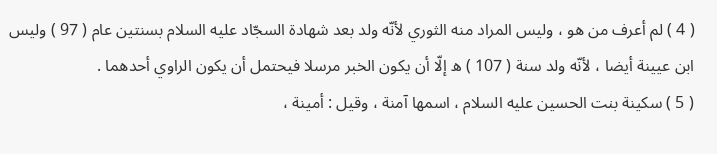( 4 ) لم أعرف من هو ، وليس المراد منه الثوري لأنّه ولد بعد شهادة السجّاد عليه السلام بسنتين عام ( 97 ) وليس ابن عيينة أيضا ، لأنّه ولد سنة ( 107 ) ه إلّا أن يكون الخبر مرسلا فيحتمل أن يكون الراوي أحدهما .
( 5 ) سكينة بنت الحسين عليه السلام ، اسمها آمنة ، وقيل : أمينة ،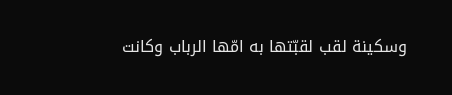وسكينة لقب لقبّتها به امّها الرباب وكانت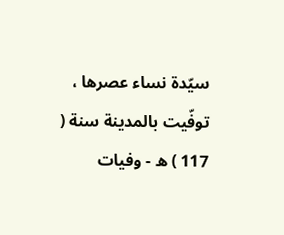سيّدة نساء عصرها ، توفّيت بالمدينة سنة ( 117 ) ه - وفيات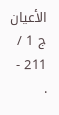الأعيان ج 1 / 211 - .